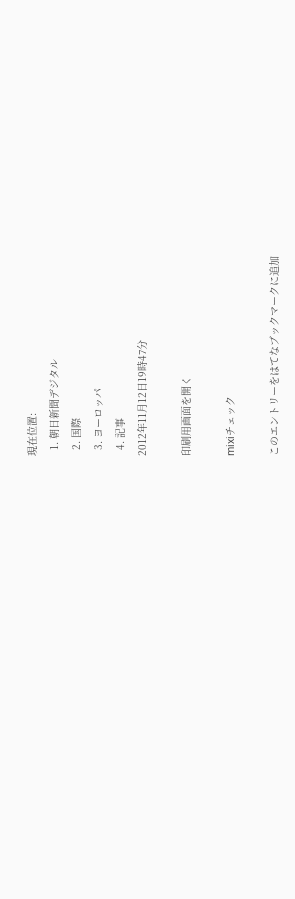現在位置:
  1. 朝日新聞デジタル
  2. 国際
  3. ヨーロッパ
  4. 記事
2012年11月12日19時47分

印刷用画面を開く

mixiチェック

このエントリーをはてなブックマークに追加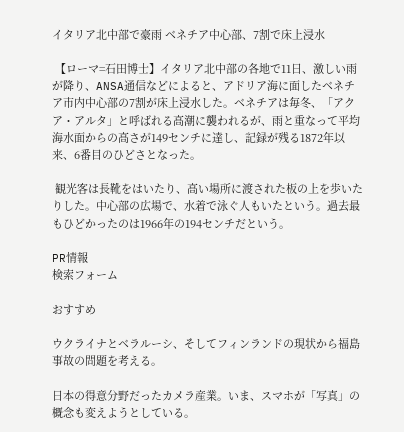イタリア北中部で豪雨 ベネチア中心部、7割で床上浸水

 【ローマ=石田博士】イタリア北中部の各地で11日、激しい雨が降り、ANSA通信などによると、アドリア海に面したベネチア市内中心部の7割が床上浸水した。ベネチアは毎冬、「アクア・アルタ」と呼ばれる高潮に襲われるが、雨と重なって平均海水面からの高さが149センチに達し、記録が残る1872年以来、6番目のひどさとなった。

 観光客は長靴をはいたり、高い場所に渡された板の上を歩いたりした。中心部の広場で、水着で泳ぐ人もいたという。過去最もひどかったのは1966年の194センチだという。

PR情報
検索フォーム

おすすめ

ウクライナとベラルーシ、そしてフィンランドの現状から福島事故の問題を考える。

日本の得意分野だったカメラ産業。いま、スマホが「写真」の概念も変えようとしている。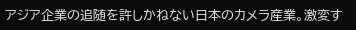アジア企業の追随を許しかねない日本のカメラ産業。激変す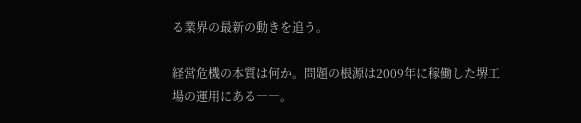る業界の最新の動きを追う。

経営危機の本質は何か。問題の根源は2009年に稼働した堺工場の運用にある――。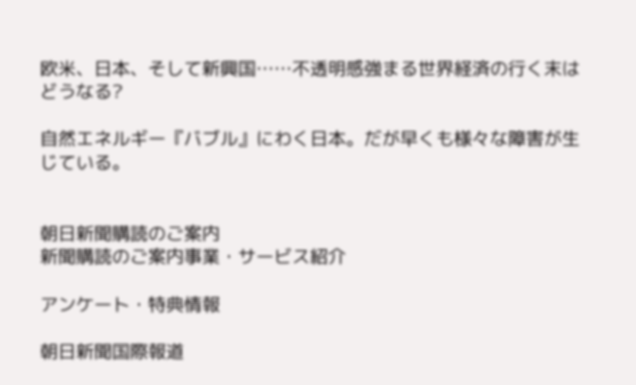欧米、日本、そして新興国……不透明感強まる世界経済の行く末はどうなる?

自然エネルギー『バブル』にわく日本。だが早くも様々な障害が生じている。


朝日新聞購読のご案内
新聞購読のご案内事業・サービス紹介

アンケート・特典情報

朝日新聞国際報道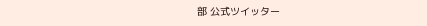部 公式ツイッター